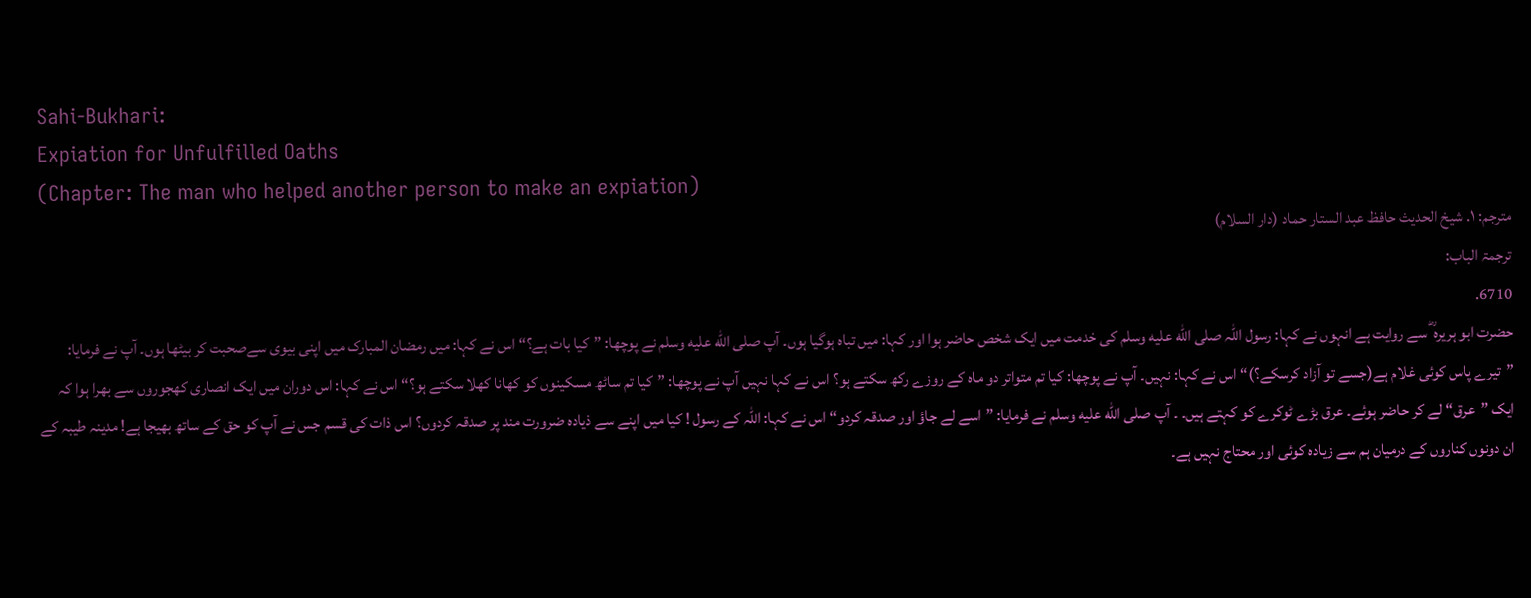Sahi-Bukhari:
Expiation for Unfulfilled Oaths
(Chapter: The man who helped another person to make an expiation)
مترجم: ١. شیخ الحدیث حافظ عبد الستار حماد (دار السلام)
ترجمۃ الباب:
6710.
حضرت ابو ہریرہ ؓ سے روایت ہے انہوں نے کہا: رسول اللہ صلى الله عليه وسلم کی خدمت میں ایک شخص حاضر ہوا اور کہا: میں تباہ ہوگیا ہوں۔ آپ صلى الله عليه وسلم نے پوچھا: ”کیا بات ہے؟“ اس نے کہا: میں رمضان المبارک میں اپنی بیوی سےصحبت کر بیٹھا ہوں۔ آپ نے فرمایا: ”تیرے پاس کوئی غلام ہے(جسے تو آزاد کرسکے؟)“ اس نے کہا: نہیں۔ آپ نے پوچھا: کیا تم متواتر دو ماہ کے روزے رکھ سکتے ہو؟ اس نے کہا نہیں آپ نے پوچھا: ”کیا تم ساٹھ مسکینوں کو کھانا کھلا سکتے ہو؟“ اس نے کہا: اس دوران میں ایک انصاری کھجوروں سے بھرا ہوا کہ ایک ”عرق“ لے کر حاضر ہوئے۔ عرق بڑے ٹوکرے کو کہتے ہیں۔ ۔ آپ صلى الله عليه وسلم نے فرمایا: ”اسے لے جاؤ اور صدقہ کردو“ اس نے کہا: اللہ کے رسول ! کیا میں اپنے سے ذیادہ ضرورت مند پر صدقہ کردوں؟ اس ذات کی قسم جس نے آپ کو حق کے ساتھ بھیجا ہے! مدینہ طیبہ کے ان دونوں کناروں کے درمیان ہم سے زیادہ کوئی اور محتاج نہیں ہے۔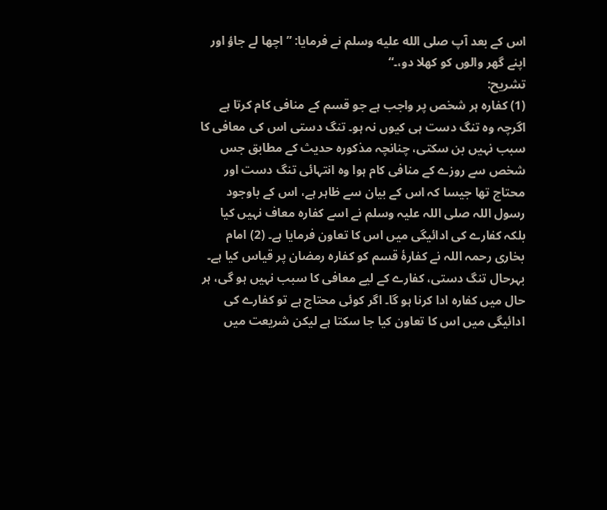اس کے بعد آپ صلى الله عليه وسلم نے فرمایا: ”اچھا لے جاؤ اور اپنے گھر والوں کو کھلا دو،۔“
تشریح:
(1) کفارہ ہر شخص پر واجب ہے جو قسم کے منافی کام کرتا ہے اگرچہ وہ تنگ دست ہی کیوں نہ ہو۔ تنگ دستی اس کی معافی کا سبب نہیں بن سکتی، چنانچہ مذکورہ حدیث کے مطابق جس شخص سے روزے کے منافی کام ہوا وہ انتہائی تنگ دست اور محتاج تھا جیسا کہ اس کے بیان سے ظاہر ہے، اس کے باوجود رسول اللہ صلی اللہ علیہ وسلم نے اسے کفارہ معاف نہیں کیا بلکہ کفارے کی ادائیگی میں اس کا تعاون فرمایا ہے۔ (2) امام بخاری رحمہ اللہ نے کفارۂ قسم کو کفارہ رمضان پر قیاس کیا ہے۔ بہرحال تنگ دستی، کفارے کے لیے معافی کا سبب نہیں ہو گی، ہر حال میں کفارہ ادا کرنا ہو گا۔ اگر کوئی محتاج ہے تو کفارے کی ادائیگی میں اس کا تعاون کیا جا سکتا ہے لیکن شریعت میں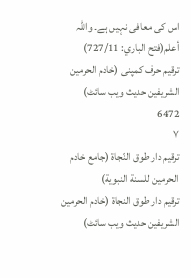اس کی معافی نہیں ہے۔ واللہ أعلم(فتح الباري: 727/11)
ترقیم حرف کمپنی (خادم الحرمین الشریفین حدیث ویب سائٹ)
6472
٧
ترقيم دار طوق النّجاة (جامع خادم الحرمين للسنة النبوية)
ترقیم دار طوق النجاۃ (خادم الحرمین الشریفین حدیث ویب سائٹ)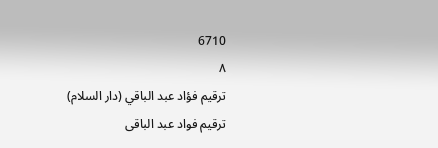6710
٨
ترقيم فؤاد عبد الباقي (دار السلام)
ترقیم فواد عبد الباقی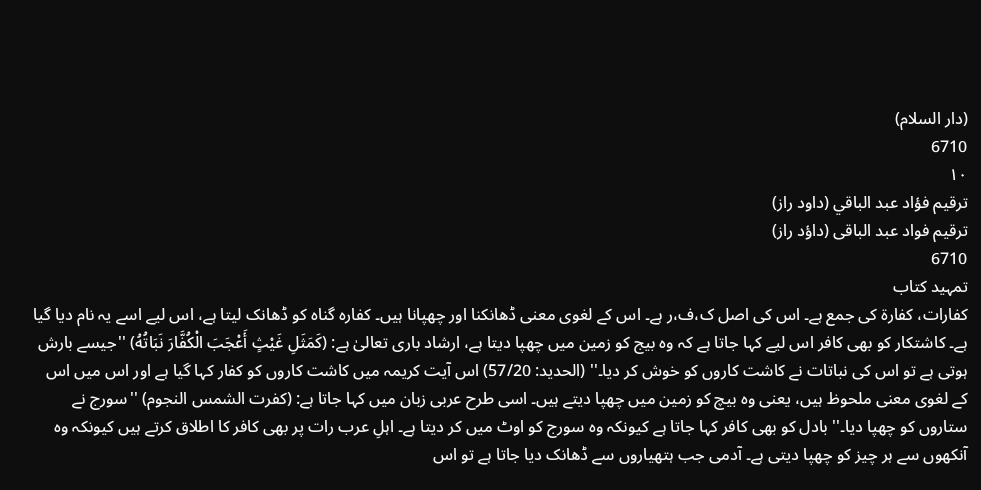(دار السلام)
6710
١٠
ترقيم فؤاد عبد الباقي (داود راز)
ترقیم فواد عبد الباقی (داؤد راز)
6710
تمہید کتاب
كفارات، كفارة کی جمع ہے۔ اس کی اصل ک،ف،ر ہے۔ اس کے لغوی معنی ڈھانکنا اور چھپانا ہیں۔ کفارہ گناہ کو ڈھانک لیتا ہے، اس لیے اسے یہ نام دیا گیا ہے۔ کاشتکار کو بھی کافر اس لیے کہا جاتا ہے کہ وہ بیج کو زمین میں چھپا دیتا ہے، ارشاد باری تعالیٰ ہے: (كَمَثَلِ غَيْثٍ أَعْجَبَ الْكُفَّارَ نَبَاتُهُ) ''جیسے بارش ہوتی ہے تو اس کی نباتات نے کاشت کاروں کو خوش کر دیا۔'' (الحدید: 57/20) اس آیت کریمہ میں کاشت کاروں کو کفار کہا گیا ہے اور اس میں اس کے لغوی معنی ملحوظ ہیں، یعنی وہ بیچ کو زمین میں چھپا دیتے ہیں۔ اسی طرح عربی زبان میں کہا جاتا ہے: (كفرت الشمس النجوم) ''سورج نے ستاروں کو چھپا دیا۔'' بادل کو بھی کافر کہا جاتا ہے کیونکہ وہ سورج کو اوٹ میں کر دیتا ہے۔ اہلِ عرب رات پر بھی کافر کا اطلاق کرتے ہیں کیونکہ وہ آنکھوں سے ہر چیز کو چھپا دیتی ہے۔ آدمی جب ہتھیاروں سے ڈھانک دیا جاتا ہے تو اس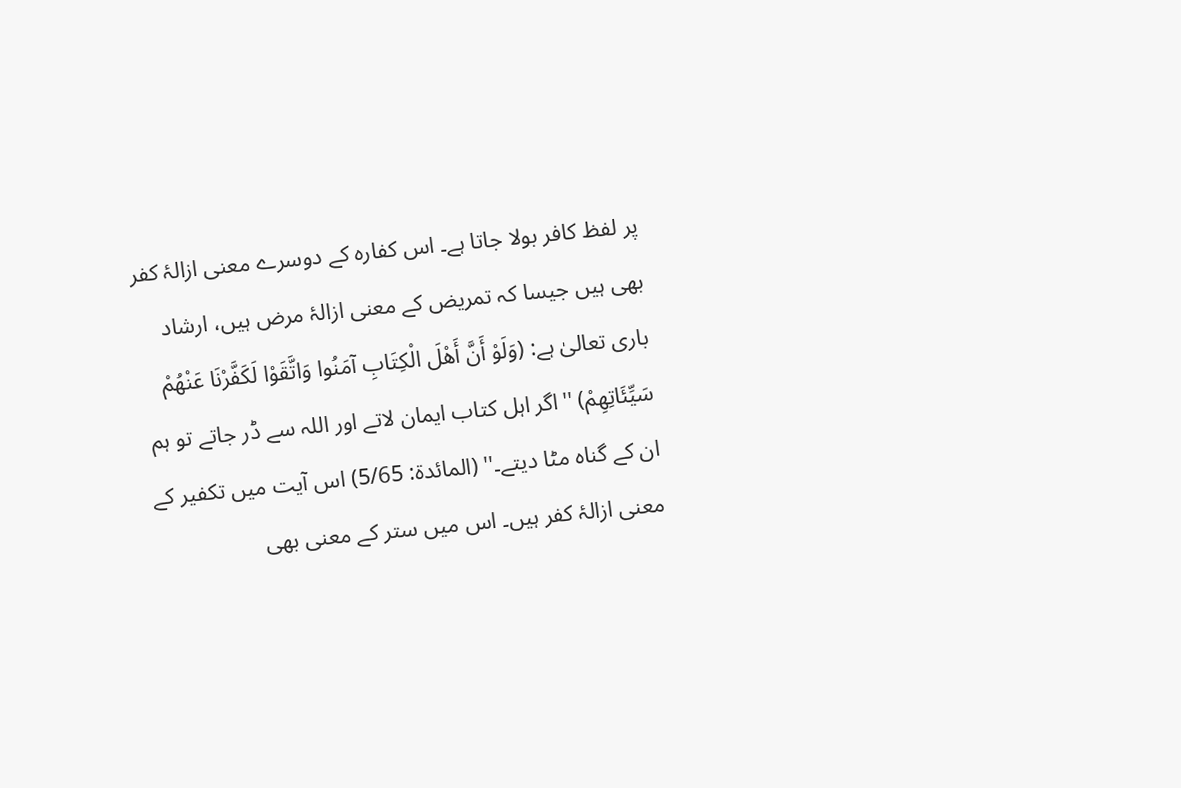پر لفظ کافر بولا جاتا ہے۔ اس کفارہ کے دوسرے معنی ازالۂ کفر بھی ہیں جیسا کہ تمریض کے معنی ازالۂ مرض ہیں، ارشاد باری تعالیٰ ہے: (وَلَوْ أَنَّ أَهْلَ الْكِتَابِ آمَنُوا وَاتَّقَوْا لَكَفَّرْنَا عَنْهُمْ سَيِّئَاتِهِمْ) ''اگر اہل کتاب ایمان لاتے اور اللہ سے ڈر جاتے تو ہم ان کے گناہ مٹا دیتے۔'' (المائدۃ: 5/65) اس آیت میں تکفیر کے معنی ازالۂ کفر ہیں۔ اس میں ستر کے معنی بھی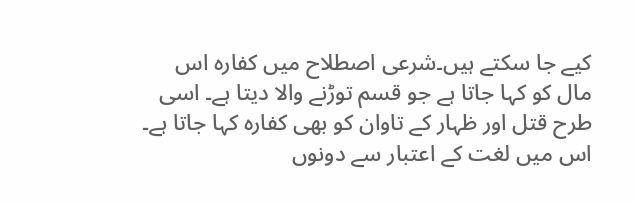کیے جا سکتے ہیں۔شرعی اصطلاح میں کفارہ اس مال کو کہا جاتا ہے جو قسم توڑنے والا دیتا ہے۔ اسی طرح قتل اور ظہار کے تاوان کو بھی کفارہ کہا جاتا ہے۔ اس میں لغت کے اعتبار سے دونوں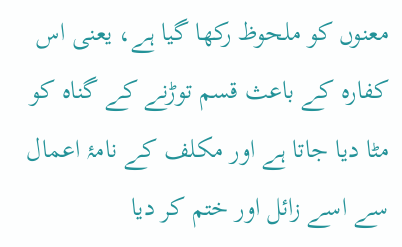معنوں کو ملحوظ رکھا گیا ہے، یعنی اس کفارہ کے باعث قسم توڑنے کے گناہ کو مٹا دیا جاتا ہے اور مکلف کے نامۂ اعمال سے اسے زائل اور ختم کر دیا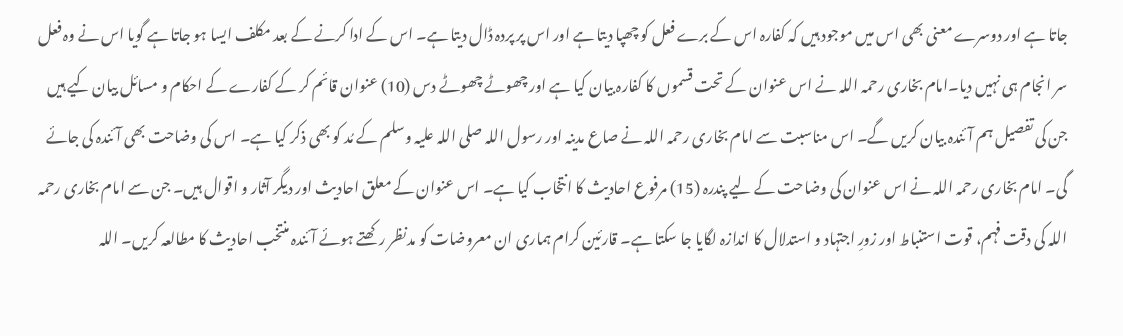جاتا ہے اور دوسرے معنی بھی اس میں موجود ہیں کہ کفارہ اس کے برے فعل کو چھپا دیتا ہے اور اس پر پردہ ڈال دیتا ہے۔ اس کے ادا کرنے کے بعد مکلف ایسا ہو جاتا ہے گویا اس نے وہ فعل سر انجام ہی نہیں دیا۔امام بخاری رحمہ اللہ نے اس عنوان کے تحت قسموں کا کفارہ بیان کیا ہے اور چھوٹے چھوٹے دس (10) عنوان قائم کر کے کفارے کے احکام و مسائل بیان کیے ہیں جن کی تفصیل ہم آئندہ بیان کریں گے۔ اس مناسبت سے امام بخاری رحمہ اللہ نے صاع مدینہ اور رسول اللہ صلی اللہ علیہ وسلم کے مُد کو بھی ذکر کیا ہے۔ اس کی وضاحت بھی آئندہ کی جائے گی۔ امام بخاری رحمہ اللہ نے اس عنوان کی وضاحت کے لیے پندرہ (15) مرفوع احادیث کا انتخاب کیا ہے۔ اس عنوان کے معلق احادیث اور دیگر آثار و اقوال ہیں۔ جن سے امام بخاری رحمہ اللہ کی دقت فہم، قوت استنباط اور زورِ اجتہاد و استدلال کا اندازہ لگایا جا سکتا ہے۔ قارئین کرام ہماری ان معروضات کو مدنظر رکھتے ہوئے آئندہ منتخب احادیث کا مطالعہ کریں۔ اللہ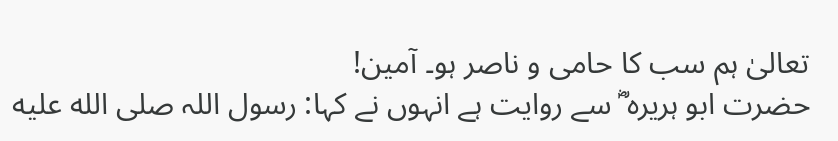تعالیٰ ہم سب کا حامی و ناصر ہو۔ آمین!
حضرت ابو ہریرہ ؓ سے روایت ہے انہوں نے کہا: رسول اللہ صلى الله عليه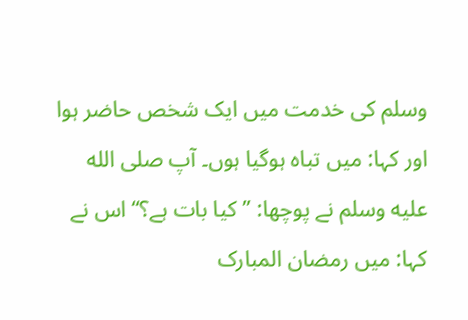وسلم کی خدمت میں ایک شخص حاضر ہوا اور کہا: میں تباہ ہوگیا ہوں۔ آپ صلى الله عليه وسلم نے پوچھا: ”کیا بات ہے؟“ اس نے کہا: میں رمضان المبارک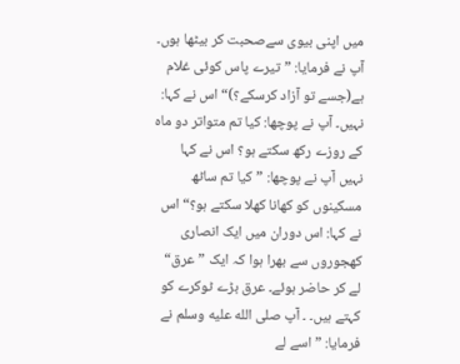میں اپنی بیوی سےصحبت کر بیٹھا ہوں۔ آپ نے فرمایا: ”تیرے پاس کوئی غلام ہے(جسے تو آزاد کرسکے؟)“ اس نے کہا: نہیں۔ آپ نے پوچھا: کیا تم متواتر دو ماہ کے روزے رکھ سکتے ہو؟ اس نے کہا نہیں آپ نے پوچھا: ”کیا تم ساٹھ مسکینوں کو کھانا کھلا سکتے ہو؟“ اس نے کہا: اس دوران میں ایک انصاری کھجوروں سے بھرا ہوا کہ ایک ”عرق“ لے کر حاضر ہوئے۔ عرق بڑے ٹوکرے کو کہتے ہیں۔ ۔ آپ صلى الله عليه وسلم نے فرمایا: ”اسے لے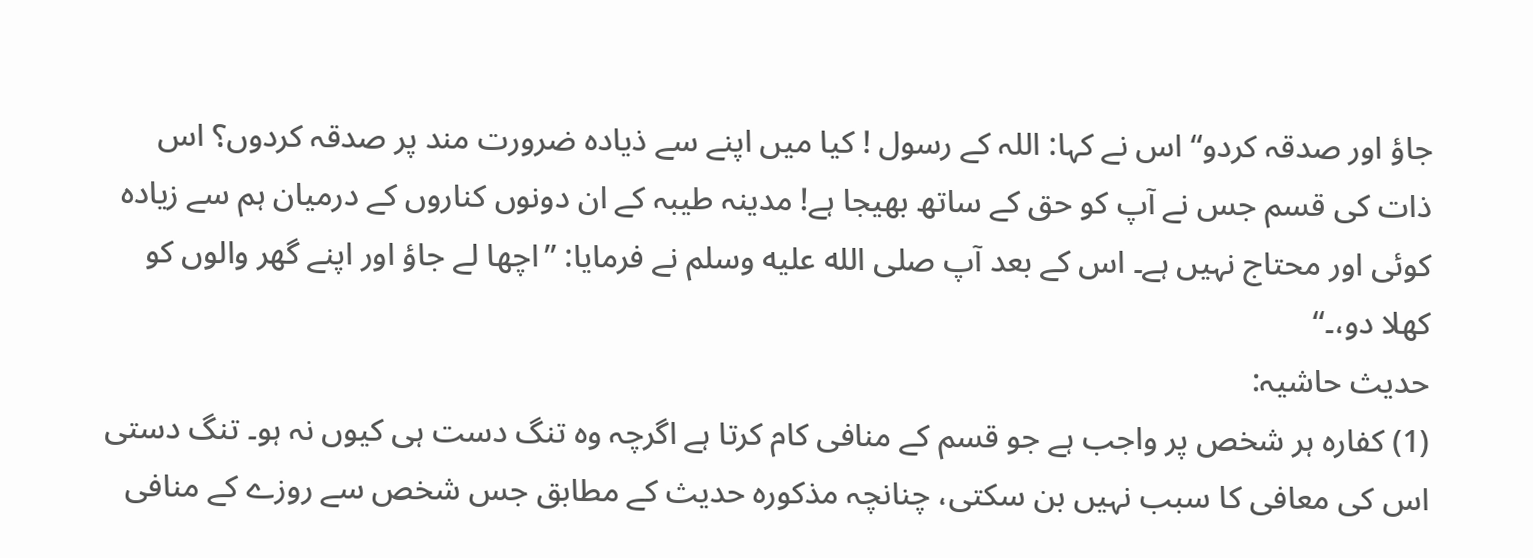جاؤ اور صدقہ کردو“ اس نے کہا: اللہ کے رسول ! کیا میں اپنے سے ذیادہ ضرورت مند پر صدقہ کردوں؟ اس ذات کی قسم جس نے آپ کو حق کے ساتھ بھیجا ہے! مدینہ طیبہ کے ان دونوں کناروں کے درمیان ہم سے زیادہ کوئی اور محتاج نہیں ہے۔ اس کے بعد آپ صلى الله عليه وسلم نے فرمایا: ”اچھا لے جاؤ اور اپنے گھر والوں کو کھلا دو،۔“
حدیث حاشیہ:
(1) کفارہ ہر شخص پر واجب ہے جو قسم کے منافی کام کرتا ہے اگرچہ وہ تنگ دست ہی کیوں نہ ہو۔ تنگ دستی اس کی معافی کا سبب نہیں بن سکتی، چنانچہ مذکورہ حدیث کے مطابق جس شخص سے روزے کے منافی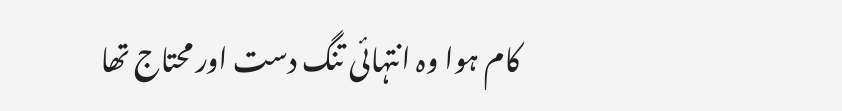کام ہوا وہ انتہائی تنگ دست اور محتاج تھا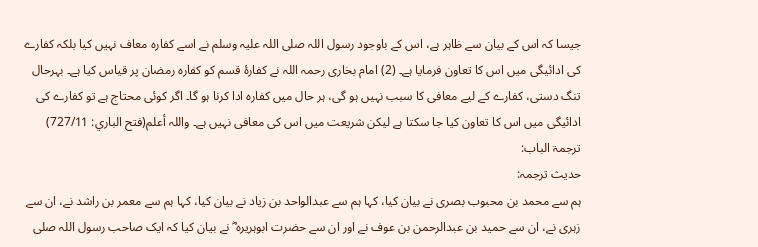جیسا کہ اس کے بیان سے ظاہر ہے، اس کے باوجود رسول اللہ صلی اللہ علیہ وسلم نے اسے کفارہ معاف نہیں کیا بلکہ کفارے کی ادائیگی میں اس کا تعاون فرمایا ہے۔ (2) امام بخاری رحمہ اللہ نے کفارۂ قسم کو کفارہ رمضان پر قیاس کیا ہے۔ بہرحال تنگ دستی، کفارے کے لیے معافی کا سبب نہیں ہو گی، ہر حال میں کفارہ ادا کرنا ہو گا۔ اگر کوئی محتاج ہے تو کفارے کی ادائیگی میں اس کا تعاون کیا جا سکتا ہے لیکن شریعت میں اس کی معافی نہیں ہے۔ واللہ أعلم(فتح الباري: 727/11)
ترجمۃ الباب:
حدیث ترجمہ:
ہم سے محمد بن محبوب بصری نے بیان کیا، کہا ہم سے عبدالواحد بن زیاد نے بیان کیا، کہا ہم سے معمر بن راشد نے، ان سے زہری نے، ان سے حمید بن عبدالرحمن بن عوف نے اور ان سے حضرت ابوہریرہ ؓ نے بیان کیا کہ ایک صاحب رسول اللہ صلى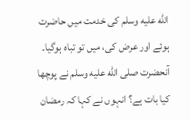الله عليه وسلم کی خدمت میں حاضرت ہوئے اور عرض کی، میں تو تباہ ہوگیا۔ آنحضرت صلى الله عليه وسلم نے پوچھا کیا بات ہے؟ انہوں نے کہا کہ رمضان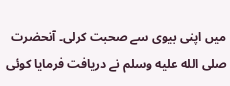میں اپنی بیوی سے صحبت کرلی۔ آنحضرت صلى الله عليه وسلم نے دریافت فرمایا کوئی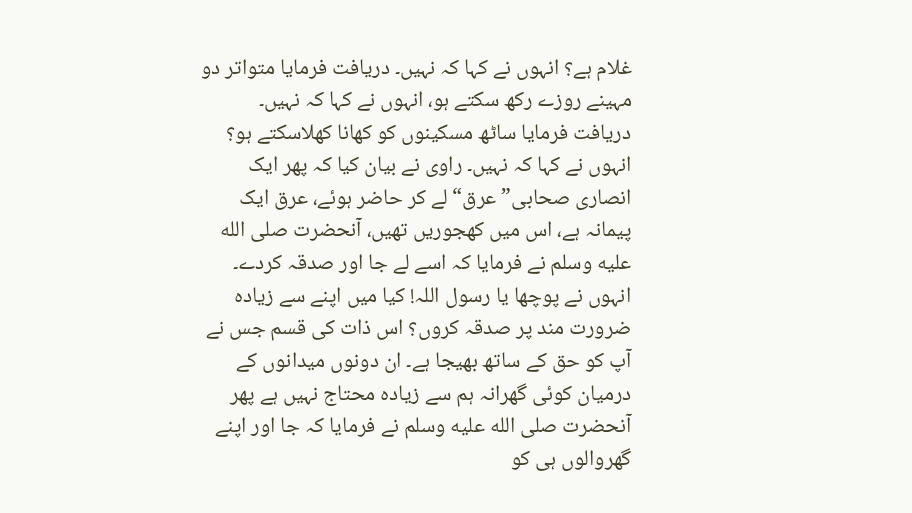غلام ہے؟ انہوں نے کہا کہ نہیں۔ دریافت فرمایا متواتر دو مہینے روزے رکھ سکتے ہو، انہوں نے کہا کہ نہیں۔ دریافت فرمایا ساٹھ مسکینوں کو کھانا کھلاسکتے ہو؟ انہوں نے کہا کہ نہیں۔ راوی نے بیان کیا کہ پھر ایک انصاری صحابی” عرق“ لے کر حاضر ہوئے، عرق ایک پیمانہ ہے، اس میں کھجوریں تھیں، آنحضرت صلى الله عليه وسلم نے فرمایا کہ اسے لے جا اور صدقہ کردے۔ انہوں نے پوچھا یا رسول اللہ! کیا میں اپنے سے زیادہ ضرورت مند پر صدقہ کروں؟ اس ذات کی قسم جس نے آپ کو حق کے ساتھ بھیجا ہے۔ ان دونوں میدانوں کے درمیان کوئی گھرانہ ہم سے زیادہ محتاج نہیں ہے پھر آنحضرت صلى الله عليه وسلم نے فرمایا کہ جا اور اپنے گھروالوں ہی کو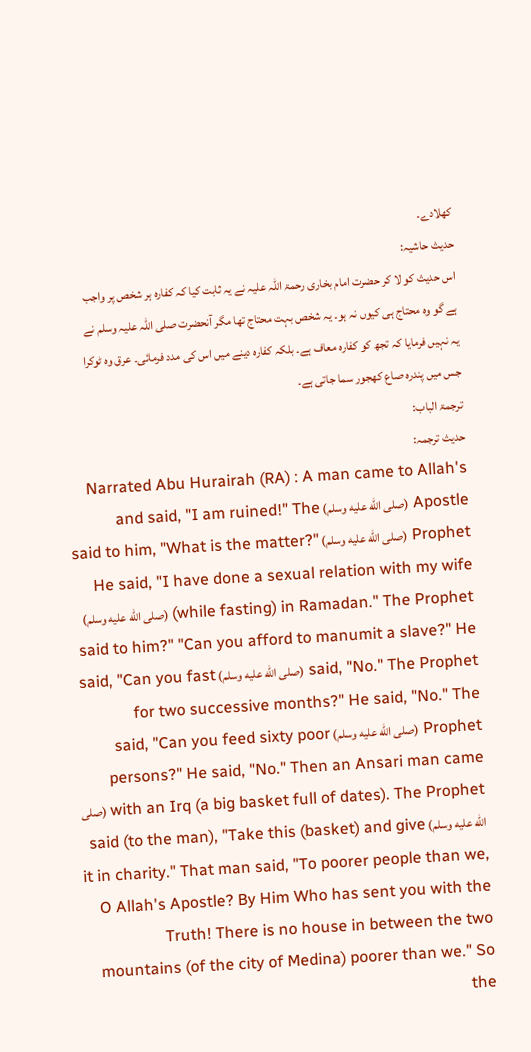کھلادے۔
حدیث حاشیہ:
اس حدیث کو لا کر حضرت امام بخاری رحمۃ اللہ علیہ نے یہ ثابت کیا کہ کفارہ ہر شخص پر واجب ہے گو وہ محتاج ہی کیوں نہ ہو۔ یہ شخص بہت محتاج تھا مگر آنحضرت صلی اللہ علیہ وسلم نے یہ نہیں فرمایا کہ تجھ کو کفارہ معاف ہے۔ بلکہ کفارہ دینے میں اس کی مدد فرمائی۔ عرق وہ ٹوکرا جس میں پندرہ صاع کھجور سما جاتی ہے۔
ترجمۃ الباب:
حدیث ترجمہ:
Narrated Abu Hurairah (RA) : A man came to Allah's Apostle (صلى الله عليه وسلم) and said, "I am ruined!" The Prophet (صلى الله عليه وسلم) said to him, "What is the matter?" He said, "I have done a sexual relation with my wife (while fasting) in Ramadan." The Prophet (صلى الله عليه وسلم) said to him?" "Can you afford to manumit a slave?" He said, "No." The Prophet (صلى الله عليه وسلم) said, "Can you fast for two successive months?" He said, "No." The Prophet (صلى الله عليه وسلم) said, "Can you feed sixty poor persons?" He said, "No." Then an Ansari man came with an Irq (a big basket full of dates). The Prophet (صلى الله عليه وسلم) said (to the man), "Take this (basket) and give it in charity." That man said, "To poorer people than we, O Allah's Apostle? By Him Who has sent you with the Truth! There is no house in between the two mountains (of the city of Medina) poorer than we." So the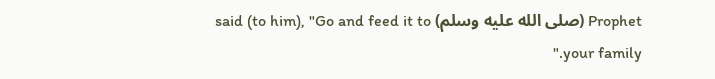Prophet (صلى الله عليه وسلم) said (to him), "Go and feed it to your family."